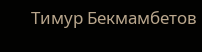Тимур Бекмамбетов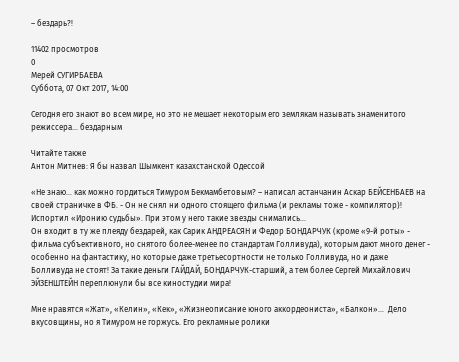– бездарь?!

11402 просмотров
0
Мерей СУГИРБАЕВА
Суббота, 07 Окт 2017, 14:00

Сегодня его знают во всем мире, но это не мешает некоторым его землякам называть знаменитого режиссера... бездарным

Читайте также
Антон Митнев: Я бы назвал Шымкент казахстанской Одессой

«Не знаю... как можно гордиться Тимуром Бекмамбетовым? – написал астанчанин Аскар БЕЙСЕНБАЕВ на своей страничке в ФБ. - Он не снял ни одного стоящего фильма (и рекламы тоже - компилятор)! Испортил «Иронию судьбы». При этом у него такие звезды снимались...
Он входит в ту же плеяду бездарей, как Сарик АНДРЕАСЯН и Федор БОНДАРЧУК (кроме «9-й роты» - фильма субъективного, но снятого более-менее по стандартам Голливуда), которым дают много денег - особенно на фантастику, но которые даже третьесортности не только Голливуда, но и даже Болливуда не стоят! За такие деньги ГАЙДАЙ, БОНДАРЧУК-старший, а тем более Сергей Михайлович ЭЙЗЕНШТЕЙН переплюнули бы все киностудии мира!

Мне нравятся «Жат», «Келин», «Кек», «Жизнеописание юного аккордеониста», «Балкон»...  Дело вкусовщины, но я Тимуром не горжусь. Его рекламные ролики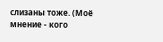слизаны тоже. (Моё мнение - кого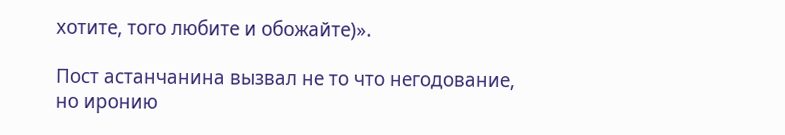хотите, того любите и обожайте)».

Пост астанчанина вызвал не то что негодование, но иронию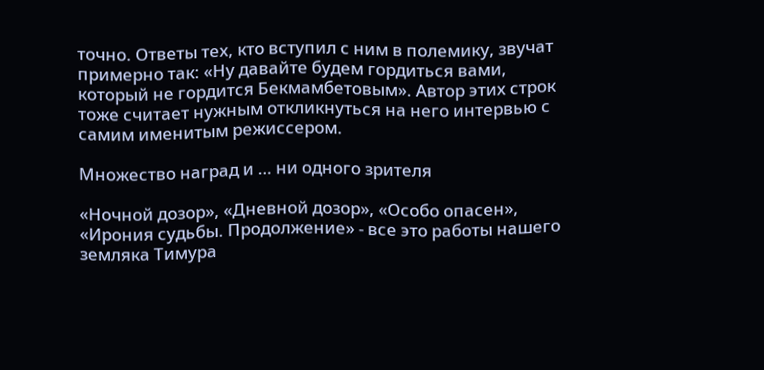точно. Ответы тех, кто вступил с ним в полемику, звучат примерно так: «Ну давайте будем гордиться вами, который не гордится Бекмамбетовым». Автор этих строк тоже считает нужным откликнуться на него интервью с самим именитым режиссером.

Множество наград и … ни одного зрителя

«Ночной дозор», «Дневной дозор», «Особо опасен», «Ирония судьбы. Продолжение» - все это работы нашего земляка Тимура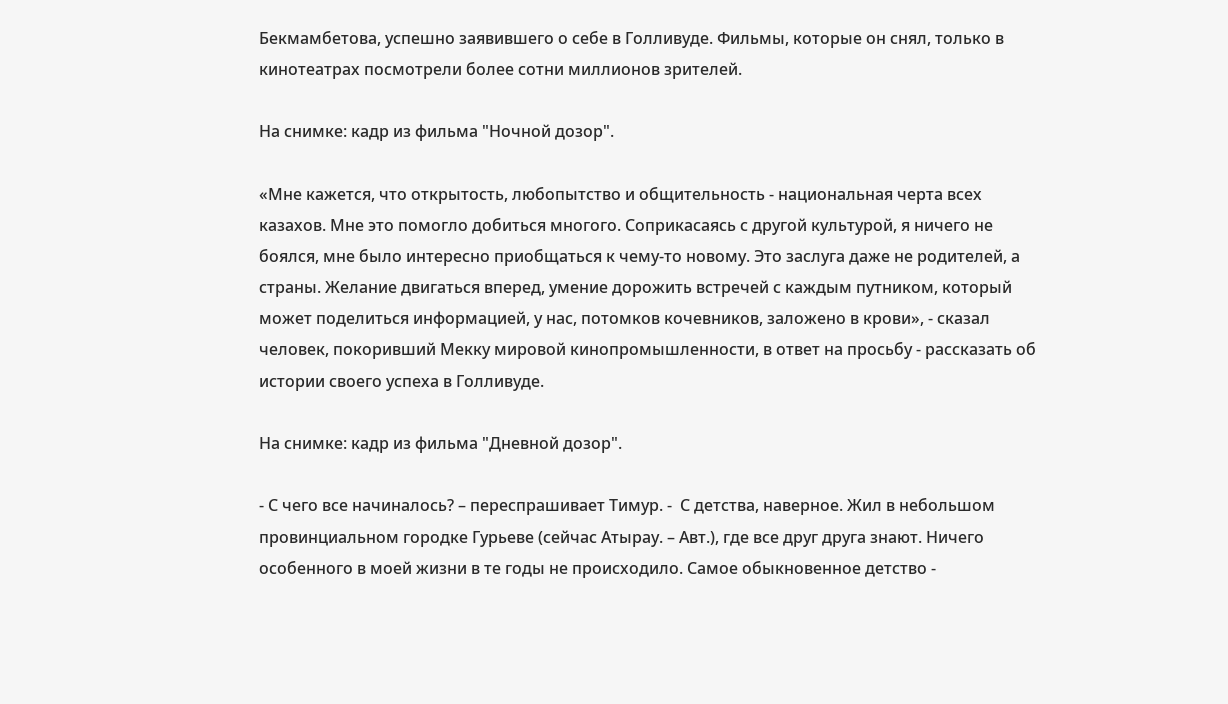Бекмамбетова, успешно заявившего о себе в Голливуде. Фильмы, которые он снял, только в кинотеатрах посмотрели более сотни миллионов зрителей.

На снимке: кадр из фильма "Ночной дозор".

«Мне кажется, что открытость, любопытство и общительность - национальная черта всех казахов. Мне это помогло добиться многого. Соприкасаясь с другой культурой, я ничего не боялся, мне было интересно приобщаться к чему-то новому. Это заслуга даже не родителей, а страны. Желание двигаться вперед, умение дорожить встречей с каждым путником, который может поделиться информацией, у нас, потомков кочевников, заложено в крови», - сказал человек, покоривший Мекку мировой кинопромышленности, в ответ на просьбу - рассказать об истории своего успеха в Голливуде.

На снимке: кадр из фильма "Дневной дозор".

- С чего все начиналось? – переспрашивает Тимур. -  С детства, наверное. Жил в небольшом провинциальном городке Гурьеве (сейчас Атырау. – Авт.), где все друг друга знают. Ничего особенного в моей жизни в те годы не происходило. Самое обыкновенное детство -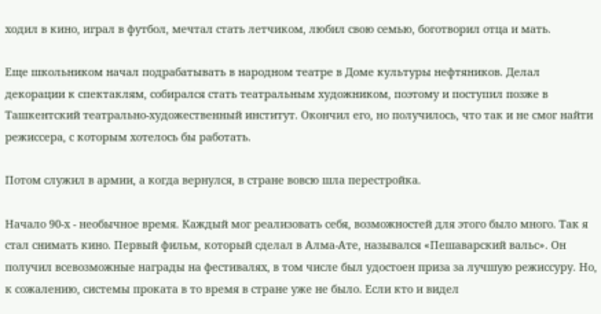ходил в кино, играл в футбол, мечтал стать летчиком, любил свою семью, боготворил отца и мать.

Еще школьником начал подрабатывать в народном театре в Доме культуры нефтяников. Делал декорации к спектаклям, собирался стать театральным художником, поэтому и поступил позже в Ташкентский театрально-художественный институт. Окончил его, но получилось, что так и не смог найти режиссера, с которым хотелось бы работать.

Потом служил в армии, а когда вернулся, в стране вовсю шла перестройка.

Начало 90-х - необычное время. Каждый мог реализовать себя, возможностей для этого было много. Так я стал снимать кино. Первый фильм, который сделал в Алма-Ате, назывался «Пешаварский вальс». Он получил всевозможные награды на фестивалях, в том числе был удостоен приза за лучшую режиссуру. Но, к сожалению, системы проката в то время в стране уже не было. Если кто и видел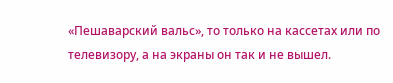«Пешаварский вальс», то только на кассетах или по телевизору, а на экраны он так и не вышел.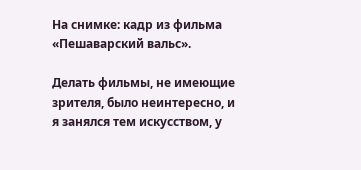На снимке: кадр из фильма «Пешаварский вальс».

Делать фильмы, не имеющие зрителя, было неинтересно, и я занялся тем искусством, у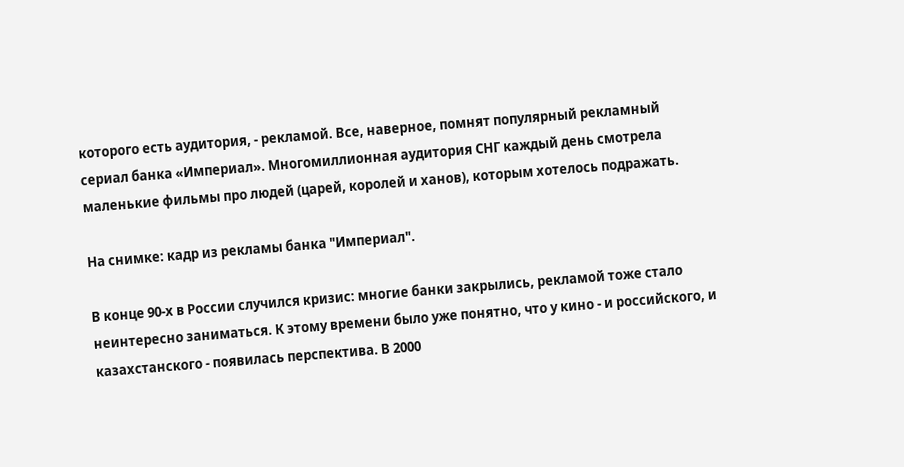которого есть аудитория, - рекламой. Все, наверное, помнят популярный рекламный сериал банка «Империал». Многомиллионная аудитория СНГ каждый день смотрела маленькие фильмы про людей (царей, королей и ханов), которым хотелось подражать.

На снимке: кадр из рекламы банка "Империал".

В конце 90-х в России случился кризис: многие банки закрылись, рекламой тоже стало неинтересно заниматься. К этому времени было уже понятно, что у кино - и российского, и казахстанского - появилась перспектива. В 2000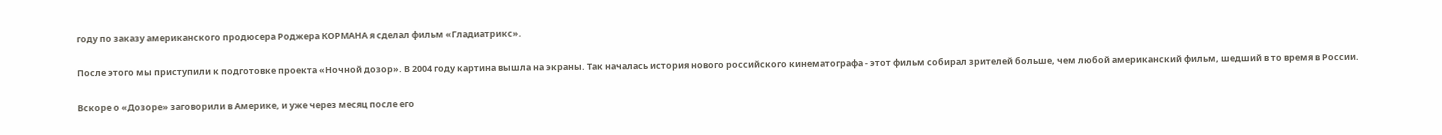году по заказу американского продюсера Роджера КОРМАНА я сделал фильм «Гладиатрикс».

После этого мы приступили к подготовке проекта «Ночной дозор». В 2004 году картина вышла на экраны. Так началась история нового российского кинематографа - этот фильм собирал зрителей больше, чем любой американский фильм, шедший в то время в России.

Вскоре о «Дозоре» заговорили в Америке, и уже через месяц после его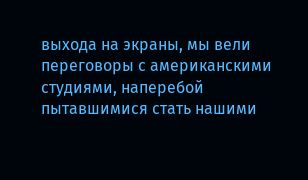выхода на экраны, мы вели переговоры с американскими студиями, наперебой пытавшимися стать нашими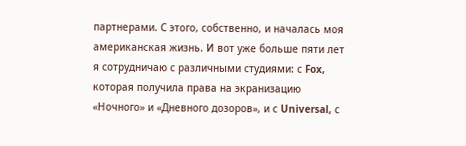партнерами. С этого, собственно, и началась моя американская жизнь. И вот уже больше пяти лет я сотрудничаю с различными студиями: с Fox, которая получила права на экранизацию «Ночного» и «Дневного дозоров», и с Universal, с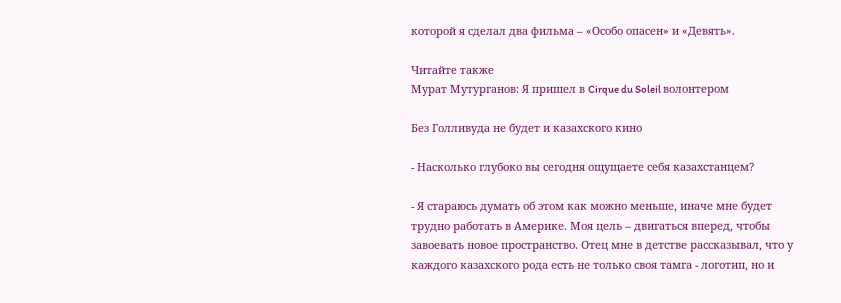которой я сделал два фильма – «Особо опасен» и «Девять».

Читайте также
Мурат Мутурганов: Я пришел в Cirque du Soleil волонтером

Без Голливуда не будет и казахского кино

- Насколько глубоко вы сегодня ощущаете себя казахстанцем?

- Я стараюсь думать об этом как можно меньше, иначе мне будет трудно работать в Америке. Моя цель – двигаться вперед, чтобы завоевать новое пространство. Отец мне в детстве рассказывал, что у каждого казахского рода есть не только своя тамга - логотип, но и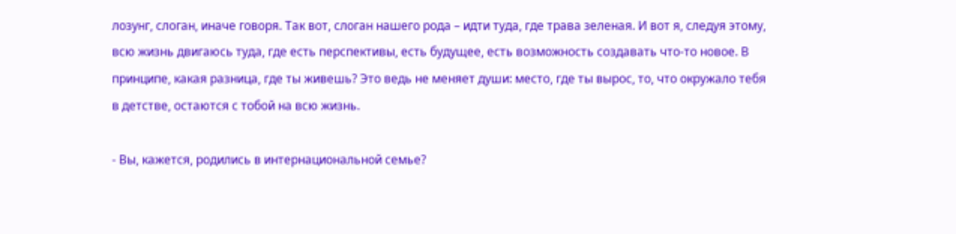лозунг, слоган, иначе говоря. Так вот, слоган нашего рода – идти туда, где трава зеленая. И вот я, следуя этому, всю жизнь двигаюсь туда, где есть перспективы, есть будущее, есть возможность создавать что-то новое. В принципе, какая разница, где ты живешь? Это ведь не меняет души: место, где ты вырос, то, что окружало тебя в детстве, остаются с тобой на всю жизнь.

- Вы, кажется, родились в интернациональной семье?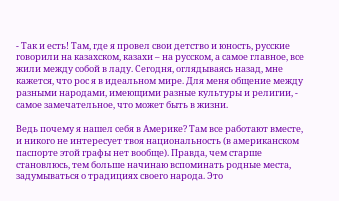- Так и есть! Там, где я провел свои детство и юность, русские говорили на казахском, казахи – на русском, а самое главное, все жили между собой в ладу. Сегодня, оглядываясь назад, мне кажется, что рос я в идеальном мире. Для меня общение между разными народами, имеющими разные культуры и религии, - самое замечательное, что может быть в жизни.

Ведь почему я нашел себя в Америке? Там все работают вместе, и никого не интересует твоя национальность (в американском паспорте этой графы нет вообще). Правда, чем старше становлюсь, тем больше начинаю вспоминать родные места, задумываться о традициях своего народа. Это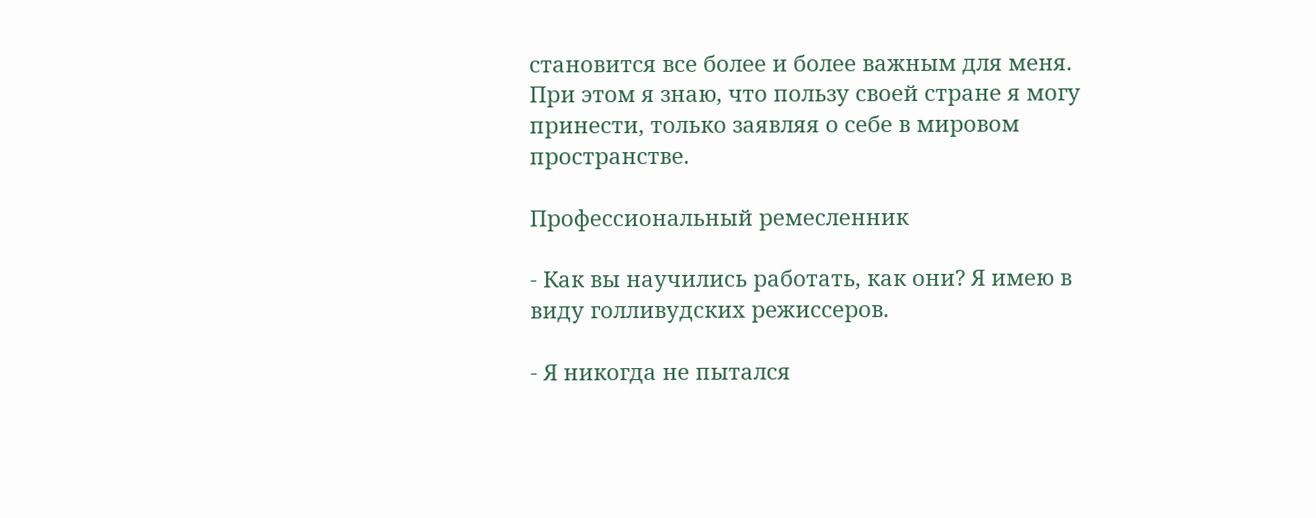становится все более и более важным для меня. При этом я знаю, что пользу своей стране я могу принести, только заявляя о себе в мировом пространстве.

Профессиональный ремесленник

- Как вы научились работать, как они? Я имею в виду голливудских режиссеров.

- Я никогда не пытался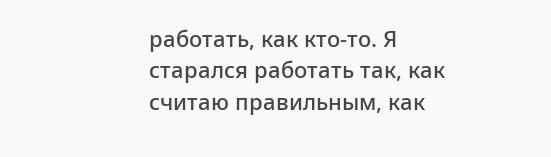работать, как кто-то. Я старался работать так, как считаю правильным, как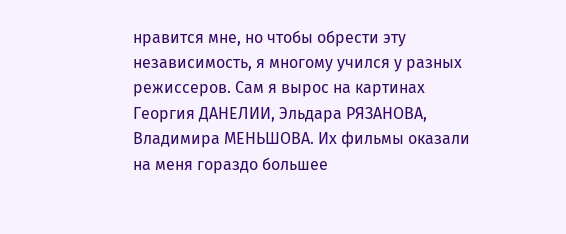нравится мне, но чтобы обрести эту независимость, я многому учился у разных режиссеров. Сам я вырос на картинах Георгия ДАНЕЛИИ, Эльдара РЯЗАНОВА, Владимира МЕНЬШОВА. Их фильмы оказали на меня гораздо большее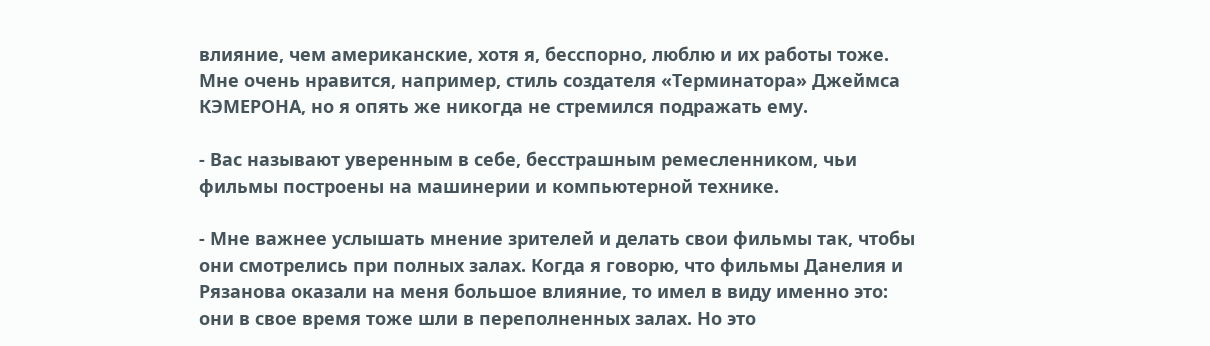влияние, чем американские, хотя я, бесспорно, люблю и их работы тоже. Мне очень нравится, например, стиль создателя «Терминатора» Джеймса КЭМЕРОНА, но я опять же никогда не стремился подражать ему.

- Вас называют уверенным в себе, бесстрашным ремесленником, чьи фильмы построены на машинерии и компьютерной технике.

- Мне важнее услышать мнение зрителей и делать свои фильмы так, чтобы они смотрелись при полных залах. Когда я говорю, что фильмы Данелия и Рязанова оказали на меня большое влияние, то имел в виду именно это: они в свое время тоже шли в переполненных залах. Но это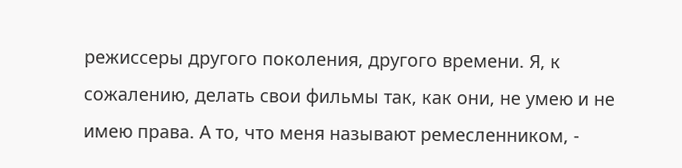режиссеры другого поколения, другого времени. Я, к сожалению, делать свои фильмы так, как они, не умею и не имею права. А то, что меня называют ремесленником, -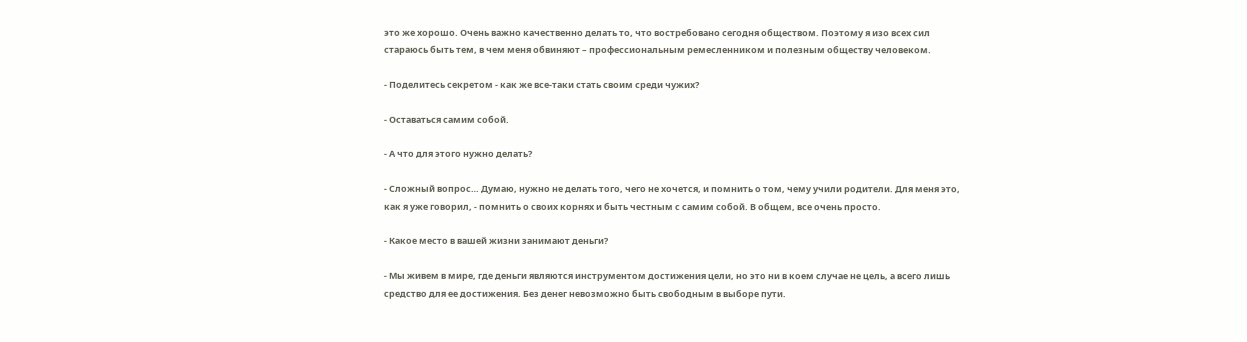это же хорошо. Очень важно качественно делать то, что востребовано сегодня обществом. Поэтому я изо всех сил стараюсь быть тем, в чем меня обвиняют – профессиональным ремесленником и полезным обществу человеком.

- Поделитесь секретом - как же все-таки стать своим среди чужих?

- Оставаться самим собой.

- А что для этого нужно делать?

- Сложный вопрос… Думаю, нужно не делать того, чего не хочется, и помнить о том, чему учили родители. Для меня это, как я уже говорил, - помнить о своих корнях и быть честным с самим собой. В общем, все очень просто.

- Какое место в вашей жизни занимают деньги?

- Мы живем в мире, где деньги являются инструментом достижения цели, но это ни в коем случае не цель, а всего лишь средство для ее достижения. Без денег невозможно быть свободным в выборе пути.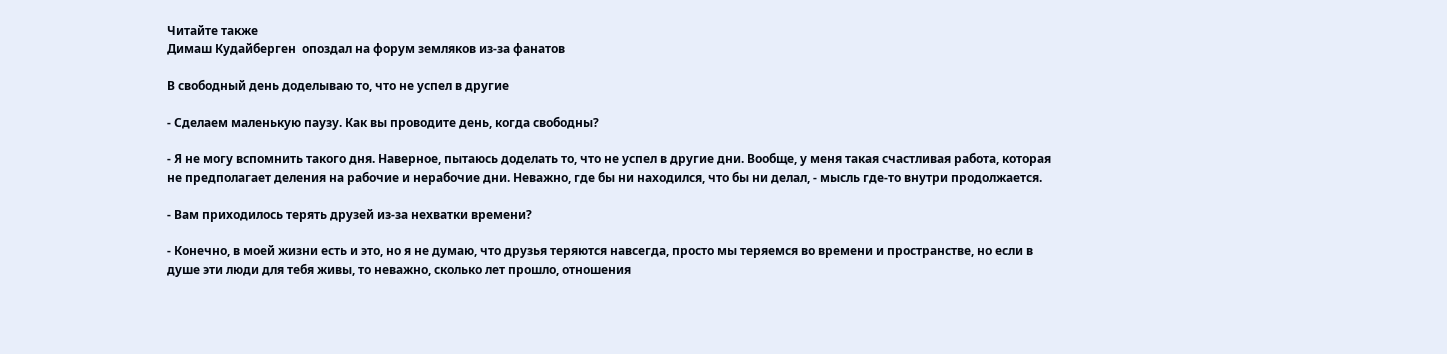Читайте также
Димаш Кудайберген  опоздал на форум земляков из-за фанатов

В свободный день доделываю то, что не успел в другие

- Сделаем маленькую паузу. Как вы проводите день, когда свободны?

- Я не могу вспомнить такого дня. Наверное, пытаюсь доделать то, что не успел в другие дни. Вообще, у меня такая счастливая работа, которая не предполагает деления на рабочие и нерабочие дни. Неважно, где бы ни находился, что бы ни делал, - мысль где-то внутри продолжается.

- Вам приходилось терять друзей из-за нехватки времени?

- Конечно, в моей жизни есть и это, но я не думаю, что друзья теряются навсегда, просто мы теряемся во времени и пространстве, но если в душе эти люди для тебя живы, то неважно, сколько лет прошло, отношения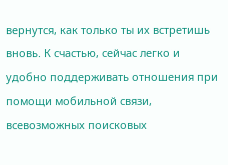вернутся, как только ты их встретишь вновь. К счастью, сейчас легко и удобно поддерживать отношения при помощи мобильной связи, всевозможных поисковых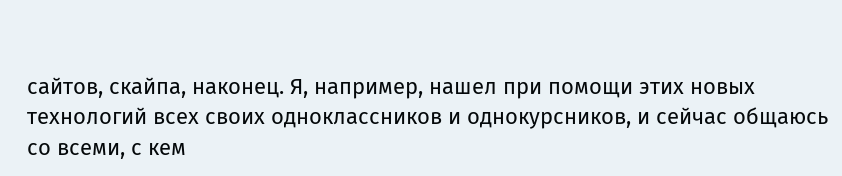сайтов, скайпа, наконец. Я, например, нашел при помощи этих новых технологий всех своих одноклассников и однокурсников, и сейчас общаюсь со всеми, с кем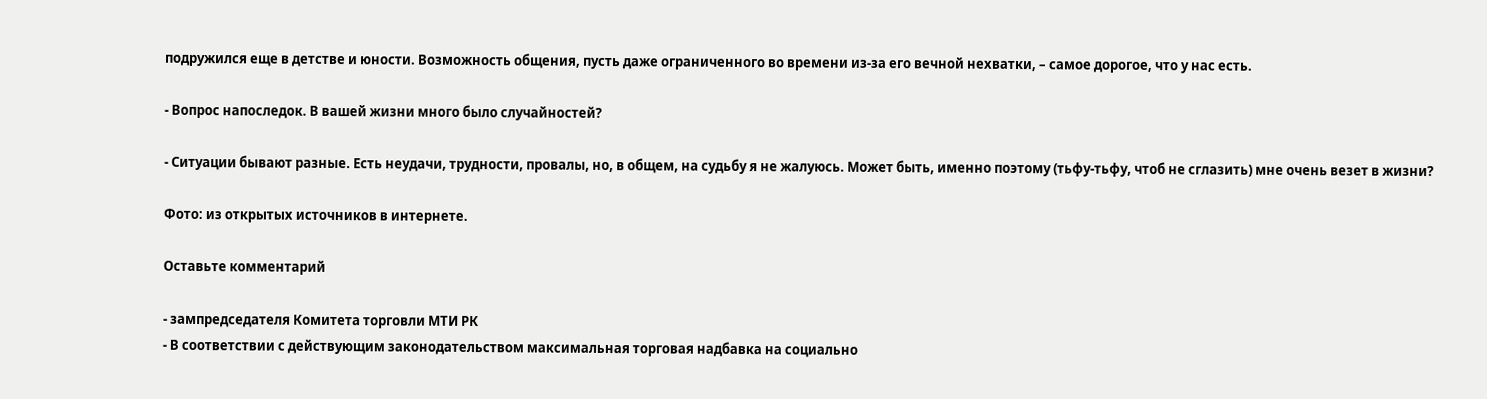подружился еще в детстве и юности. Возможность общения, пусть даже ограниченного во времени из-за его вечной нехватки, – самое дорогое, что у нас есть.

- Вопрос напоследок. В вашей жизни много было случайностей?

- Ситуации бывают разные. Есть неудачи, трудности, провалы, но, в общем, на судьбу я не жалуюсь. Может быть, именно поэтому (тьфу-тьфу, чтоб не сглазить) мне очень везет в жизни?

Фото: из открытых источников в интернете.

Оставьте комментарий

- зампредседателя Комитета торговли МТИ РК
- В соответствии с действующим законодательством максимальная торговая надбавка на социально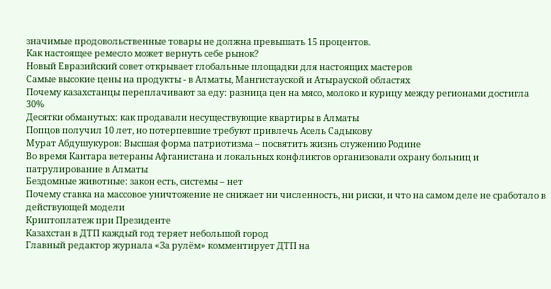значимые продовольственные товары не должна превышать 15 процентов.
Как настоящее ремесло может вернуть себе рынок?
Новый Евразийский совет открывает глобальные площадки для настоящих мастеров
Самые высокие цены на продукты - в Алматы, Мангистауской и Атырауской областях
Почему казахстанцы переплачивают за еду: разница цен на мясо, молоко и курицу между регионами достигла 30%
Десятки обманутых: как продавали несуществующие квартиры в Алматы
Попцов получил 10 лет, но потерпевшие требуют привлечь Асель Садыкову
Мурат Абдушукуров: Высшая форма патриотизма – посвятить жизнь служению Родине
Во время Кантара ветераны Афганистана и локальных конфликтов организовали охрану больниц и патрулирование в Алматы
Бездомные животные: закон есть, системы – нет
Почему ставка на массовое уничтожение не снижает ни численность, ни риски, и что на самом деле не сработало в действующей модели
Криптоплатеж при Президенте
Казахстан в ДТП каждый год теряет небольшой город
Главный редактор журнала «За рулём» комментирует ДТП на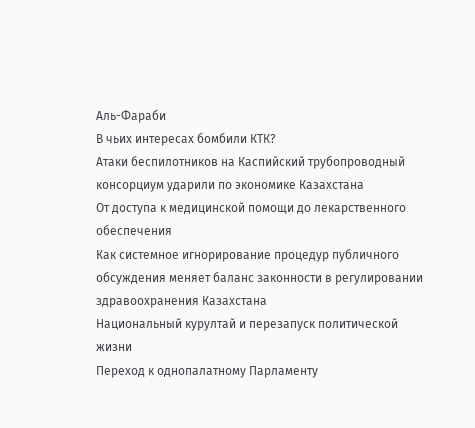Аль-Фараби
В чьих интересах бомбили КТК?
Атаки беспилотников на Каспийский трубопроводный консорциум ударили по экономике Казахстана
От доступа к медицинской помощи до лекарственного обеспечения
Как системное игнорирование процедур публичного обсуждения меняет баланс законности в регулировании здравоохранения Казахстана
Национальный курултай и перезапуск политической жизни
Переход к однопалатному Парламенту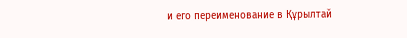и его переименование в Құрылтай